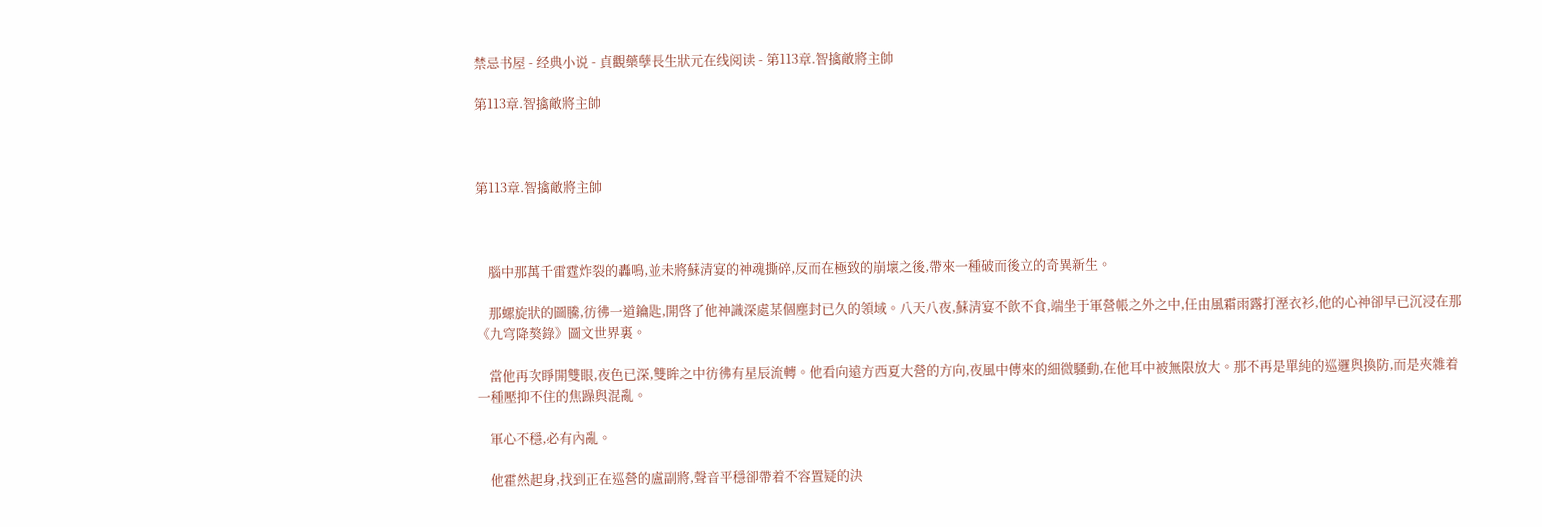禁忌书屋 - 经典小说 - 貞觀藥孽長生狀元在线阅读 - 第113章.智擒敵將主帥

第113章.智擒敵將主帥



第113章.智擒敵將主帥



    腦中那萬千雷霆炸裂的轟鳴,並未將蘇清宴的神魂撕碎,反而在極致的崩壞之後,帶來一種破而後立的奇異新生。

    那螺旋狀的圖騰,彷彿一道鑰匙,開啓了他神識深處某個塵封已久的領域。八天八夜,蘇清宴不飲不食,端坐于軍營帳之外之中,任由風霜雨露打溼衣衫,他的心神卻早已沉浸在那《九穹降獒錄》圖文世界裏。

    當他再次睜開雙眼,夜色已深,雙眸之中彷彿有星辰流轉。他看向遠方西夏大營的方向,夜風中傳來的細微騷動,在他耳中被無限放大。那不再是單純的巡邏與換防,而是夾雜着一種壓抑不住的焦躁與混亂。

    軍心不穩,必有內亂。

    他霍然起身,找到正在巡營的盧副將,聲音平穩卻帶着不容置疑的決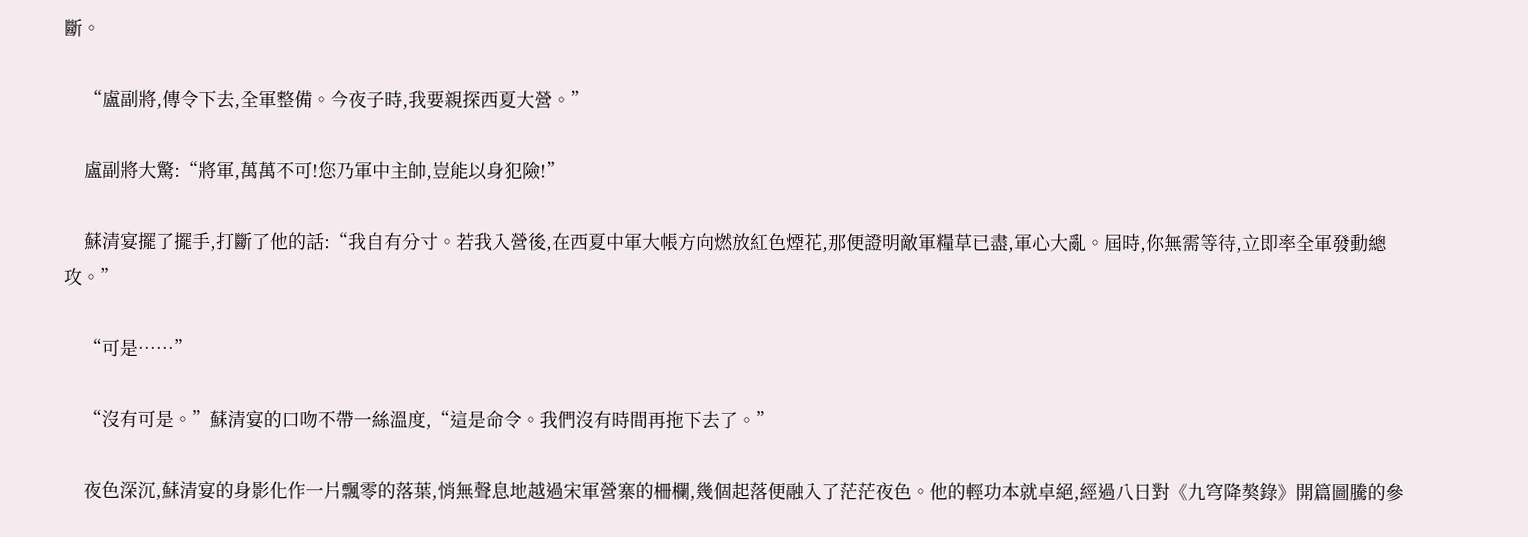斷。

    “盧副將,傳令下去,全軍整備。今夜子時,我要親探西夏大營。”

    盧副將大驚:“將軍,萬萬不可!您乃軍中主帥,豈能以身犯險!”

    蘇清宴擺了擺手,打斷了他的話:“我自有分寸。若我入營後,在西夏中軍大帳方向燃放紅色煙花,那便證明敵軍糧草已盡,軍心大亂。屆時,你無需等待,立即率全軍發動總攻。”

    “可是……”

    “沒有可是。”蘇清宴的口吻不帶一絲溫度,“這是命令。我們沒有時間再拖下去了。”

    夜色深沉,蘇清宴的身影化作一片飄零的落葉,悄無聲息地越過宋軍營寨的柵欄,幾個起落便融入了茫茫夜色。他的輕功本就卓絕,經過八日對《九穹降獒錄》開篇圖騰的參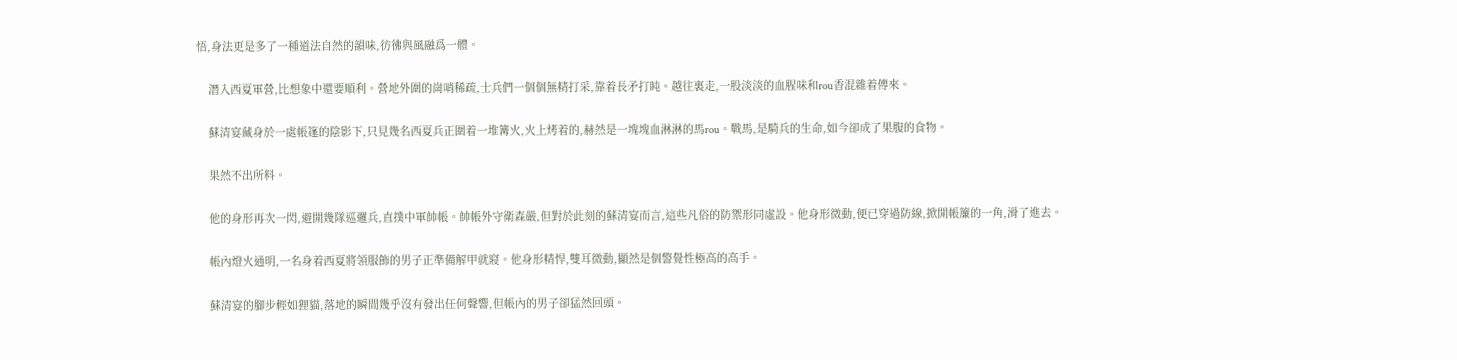悟,身法更是多了一種道法自然的韻味,彷彿與風融爲一體。

    潛入西夏軍營,比想象中還要順利。營地外圍的崗哨稀疏,士兵們一個個無精打采,靠着長矛打盹。越往裏走,一股淡淡的血腥味和rou香混雜着傳來。

    蘇清宴藏身於一處帳篷的陰影下,只見幾名西夏兵正圍着一堆篝火,火上烤着的,赫然是一塊塊血淋淋的馬rou。戰馬,是騎兵的生命,如今卻成了果腹的食物。

    果然不出所料。

    他的身形再次一閃,避開幾隊巡邏兵,直撲中軍帥帳。帥帳外守衛森嚴,但對於此刻的蘇清宴而言,這些凡俗的防禦形同虛設。他身形微動,便已穿過防線,掀開帳簾的一角,滑了進去。

    帳內燈火通明,一名身着西夏將領服飾的男子正準備解甲就寢。他身形精悍,雙耳微動,顯然是個警覺性極高的高手。

    蘇清宴的腳步輕如狸貓,落地的瞬間幾乎沒有發出任何聲響,但帳內的男子卻猛然回頭。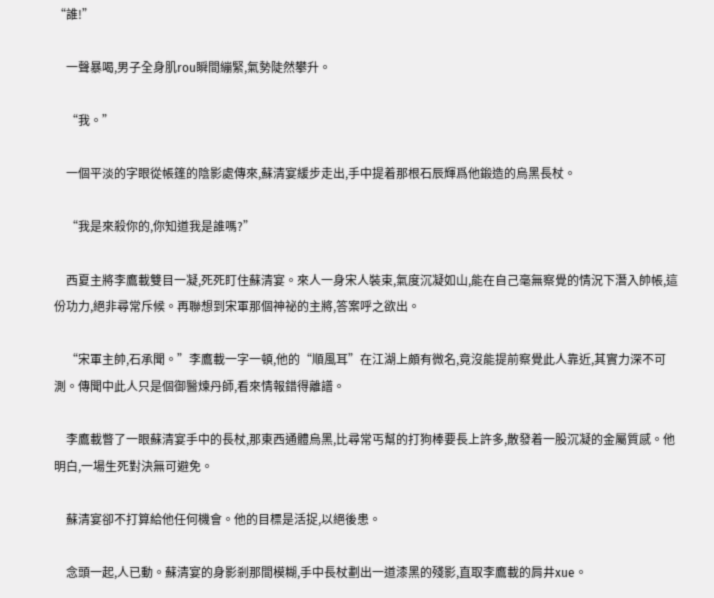“誰!”

    一聲暴喝,男子全身肌rou瞬間繃緊,氣勢陡然攀升。

    “我。”

    一個平淡的字眼從帳篷的陰影處傳來,蘇清宴緩步走出,手中提着那根石辰輝爲他鍛造的烏黑長杖。

    “我是來殺你的,你知道我是誰嗎?”

    西夏主將李鷹載雙目一凝,死死盯住蘇清宴。來人一身宋人裝束,氣度沉凝如山,能在自己毫無察覺的情況下潛入帥帳,這份功力,絕非尋常斥候。再聯想到宋軍那個神祕的主將,答案呼之欲出。

    “宋軍主帥,石承聞。”李鷹載一字一頓,他的“順風耳”在江湖上頗有微名,竟沒能提前察覺此人靠近,其實力深不可測。傳聞中此人只是個御醫煉丹師,看來情報錯得離譜。

    李鷹載瞥了一眼蘇清宴手中的長杖,那東西通體烏黑,比尋常丐幫的打狗棒要長上許多,散發着一股沉凝的金屬質感。他明白,一場生死對決無可避免。

    蘇清宴卻不打算給他任何機會。他的目標是活捉,以絕後患。

    念頭一起,人已動。蘇清宴的身影剎那間模糊,手中長杖劃出一道漆黑的殘影,直取李鷹載的肩井xue。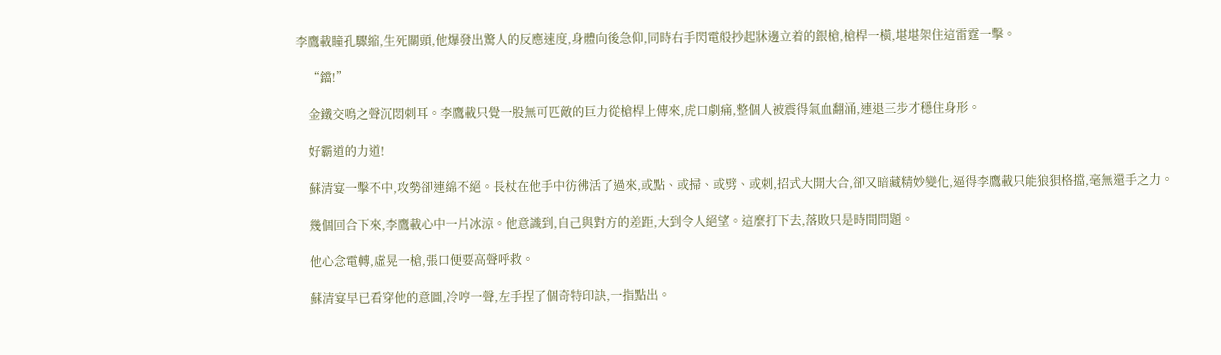李鷹載瞳孔驟縮,生死關頭,他爆發出驚人的反應速度,身體向後急仰,同時右手閃電般抄起牀邊立着的銀槍,槍桿一橫,堪堪架住這雷霆一擊。

    “鐺!”

    金鐵交鳴之聲沉悶刺耳。李鷹載只覺一股無可匹敵的巨力從槍桿上傳來,虎口劇痛,整個人被震得氣血翻涌,連退三步才穩住身形。

    好霸道的力道!

    蘇清宴一擊不中,攻勢卻連綿不絕。長杖在他手中彷彿活了過來,或點、或掃、或劈、或刺,招式大開大合,卻又暗藏精妙變化,逼得李鷹載只能狼狽格擋,毫無還手之力。

    幾個回合下來,李鷹載心中一片冰涼。他意識到,自己與對方的差距,大到令人絕望。這麼打下去,落敗只是時間問題。

    他心念電轉,虛晃一槍,張口便要高聲呼救。

    蘇清宴早已看穿他的意圖,冷哼一聲,左手捏了個奇特印訣,一指點出。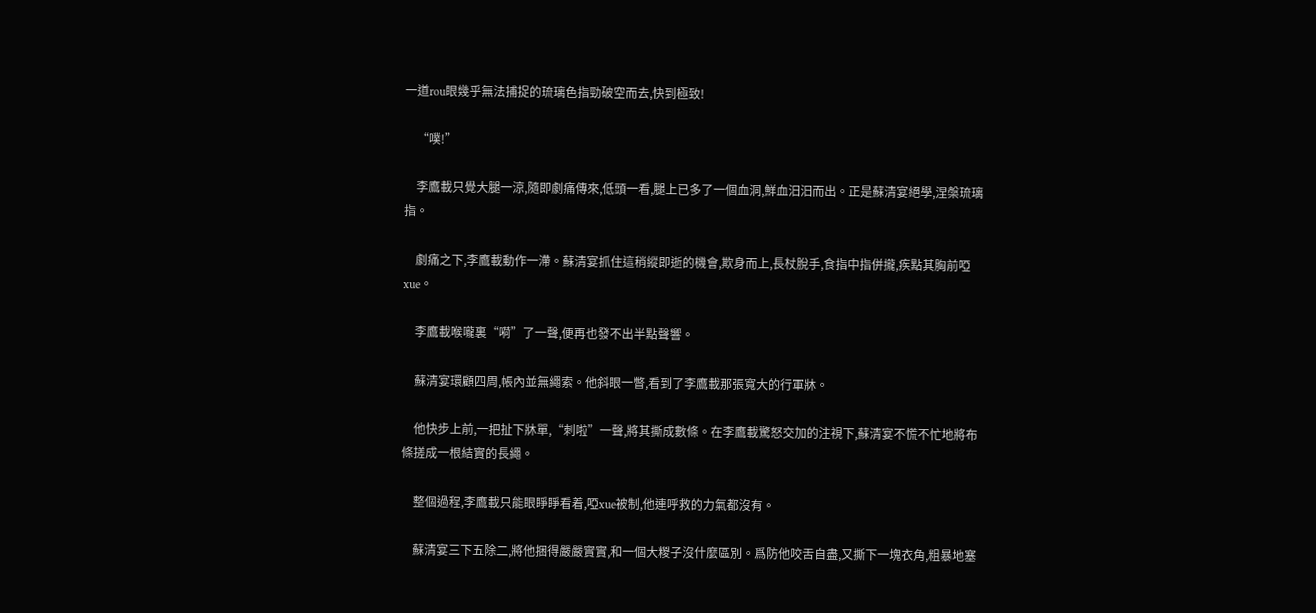一道rou眼幾乎無法捕捉的琉璃色指勁破空而去,快到極致!

    “噗!”

    李鷹載只覺大腿一涼,隨即劇痛傳來,低頭一看,腿上已多了一個血洞,鮮血汩汩而出。正是蘇清宴絕學,涅槃琉璃指。

    劇痛之下,李鷹載動作一滯。蘇清宴抓住這稍縱即逝的機會,欺身而上,長杖脫手,食指中指併攏,疾點其胸前啞xue。

    李鷹載喉嚨裏“嗬”了一聲,便再也發不出半點聲響。

    蘇清宴環顧四周,帳內並無繩索。他斜眼一瞥,看到了李鷹載那張寬大的行軍牀。

    他快步上前,一把扯下牀單,“刺啦”一聲,將其撕成數條。在李鷹載驚怒交加的注視下,蘇清宴不慌不忙地將布條搓成一根結實的長繩。

    整個過程,李鷹載只能眼睜睜看着,啞xue被制,他連呼救的力氣都沒有。

    蘇清宴三下五除二,將他捆得嚴嚴實實,和一個大糉子沒什麼區別。爲防他咬舌自盡,又撕下一塊衣角,粗暴地塞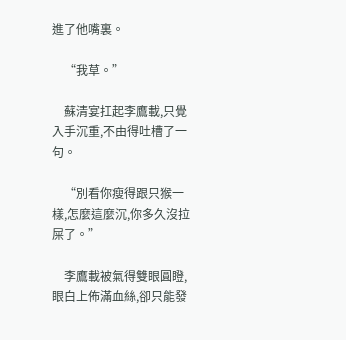進了他嘴裏。

    “我草。”

    蘇清宴扛起李鷹載,只覺入手沉重,不由得吐槽了一句。

    “別看你瘦得跟只猴一樣,怎麼這麼沉,你多久沒拉屎了。”

    李鷹載被氣得雙眼圓瞪,眼白上佈滿血絲,卻只能發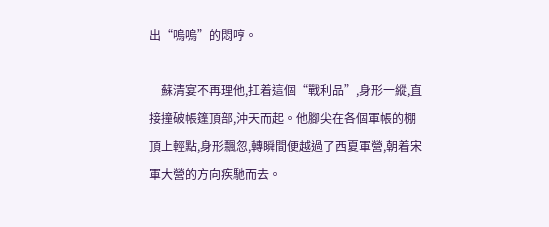出“嗚嗚”的悶哼。

    蘇清宴不再理他,扛着這個“戰利品”,身形一縱,直接撞破帳篷頂部,沖天而起。他腳尖在各個軍帳的棚頂上輕點,身形飄忽,轉瞬間便越過了西夏軍營,朝着宋軍大營的方向疾馳而去。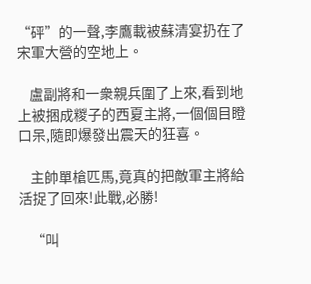“砰”的一聲,李鷹載被蘇清宴扔在了宋軍大營的空地上。

    盧副將和一衆親兵圍了上來,看到地上被捆成糉子的西夏主將,一個個目瞪口呆,隨即爆發出震天的狂喜。

    主帥單槍匹馬,竟真的把敵軍主將給活捉了回來!此戰,必勝!

    “叫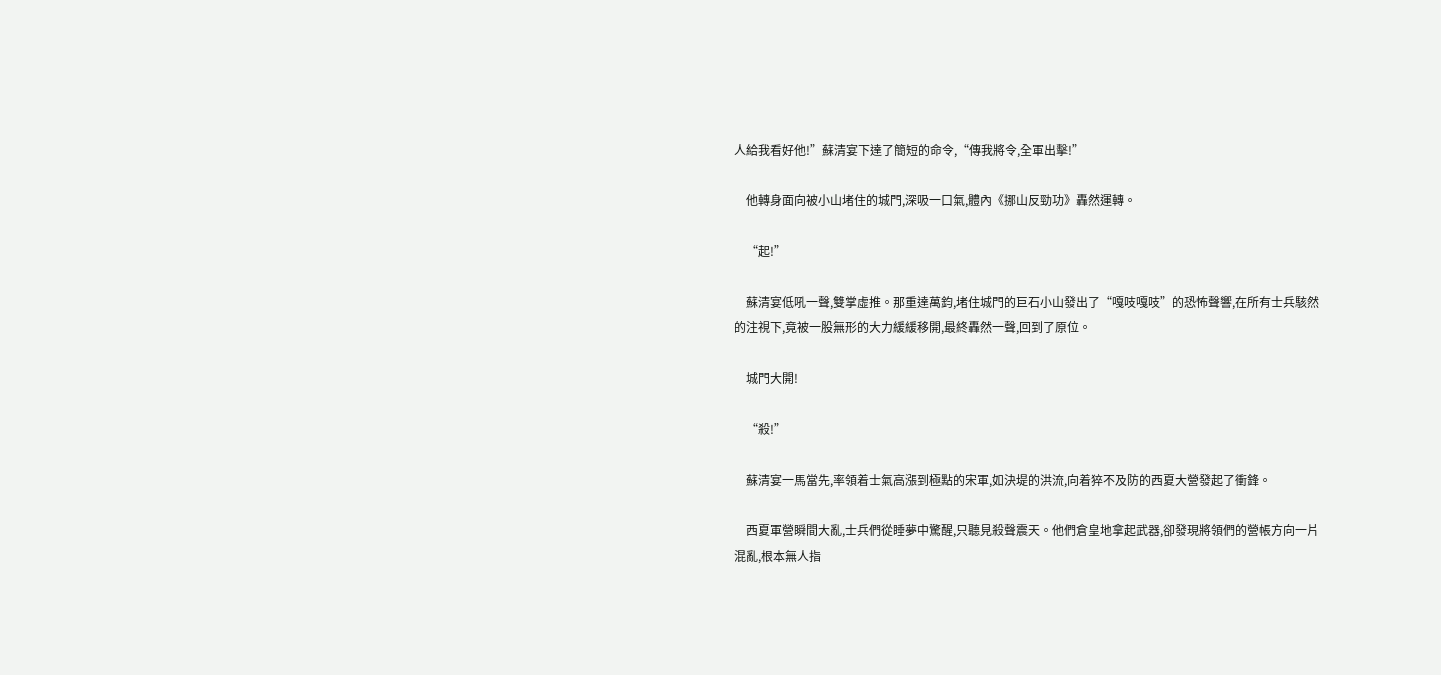人給我看好他!”蘇清宴下達了簡短的命令,“傳我將令,全軍出擊!”

    他轉身面向被小山堵住的城門,深吸一口氣,體內《挪山反勁功》轟然運轉。

    “起!”

    蘇清宴低吼一聲,雙掌虛推。那重達萬鈞,堵住城門的巨石小山發出了“嘎吱嘎吱”的恐怖聲響,在所有士兵駭然的注視下,竟被一股無形的大力緩緩移開,最終轟然一聲,回到了原位。

    城門大開!

    “殺!”

    蘇清宴一馬當先,率領着士氣高漲到極點的宋軍,如決堤的洪流,向着猝不及防的西夏大營發起了衝鋒。

    西夏軍營瞬間大亂,士兵們從睡夢中驚醒,只聽見殺聲震天。他們倉皇地拿起武器,卻發現將領們的營帳方向一片混亂,根本無人指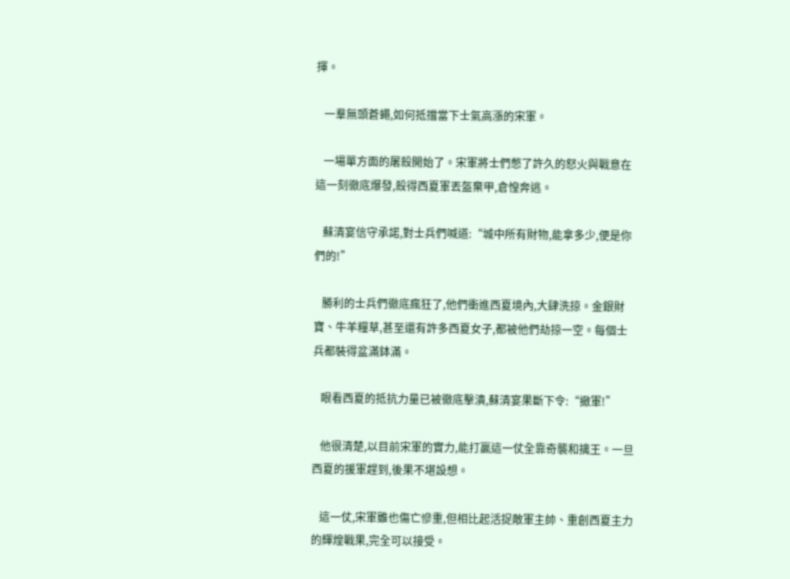揮。

    一羣無頭蒼蠅,如何抵擋當下士氣高漲的宋軍。

    一場單方面的屠殺開始了。宋軍將士們憋了許久的怒火與戰意在這一刻徹底爆發,殺得西夏軍丟盔棄甲,倉惶奔逃。

    蘇清宴信守承諾,對士兵們喊道:“城中所有財物,能拿多少,便是你們的!”

    勝利的士兵們徹底瘋狂了,他們衝進西夏境內,大肆洗掠。金銀財寶、牛羊糧草,甚至還有許多西夏女子,都被他們劫掠一空。每個士兵都裝得盆滿鉢滿。

    眼看西夏的抵抗力量已被徹底擊潰,蘇清宴果斷下令:“撤軍!”

    他很清楚,以目前宋軍的實力,能打贏這一仗全靠奇襲和擒王。一旦西夏的援軍趕到,後果不堪設想。

    這一仗,宋軍雖也傷亡慘重,但相比起活捉敵軍主帥、重創西夏主力的輝煌戰果,完全可以接受。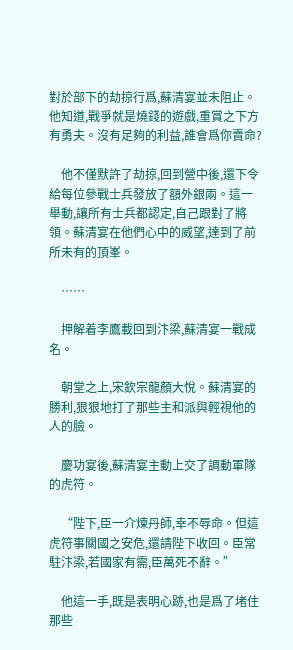對於部下的劫掠行爲,蘇清宴並未阻止。他知道,戰爭就是燒錢的遊戲,重賞之下方有勇夫。沒有足夠的利益,誰會爲你賣命?

    他不僅默許了劫掠,回到營中後,還下令給每位參戰士兵發放了額外銀兩。這一舉動,讓所有士兵都認定,自己跟對了將領。蘇清宴在他們心中的威望,達到了前所未有的頂峯。

    ……

    押解着李鷹載回到汴梁,蘇清宴一戰成名。

    朝堂之上,宋欽宗龍顏大悅。蘇清宴的勝利,狠狠地打了那些主和派與輕視他的人的臉。

    慶功宴後,蘇清宴主動上交了調動軍隊的虎符。

    “陛下,臣一介煉丹師,幸不辱命。但這虎符事關國之安危,還請陛下收回。臣常駐汴梁,若國家有需,臣萬死不辭。”

    他這一手,既是表明心跡,也是爲了堵住那些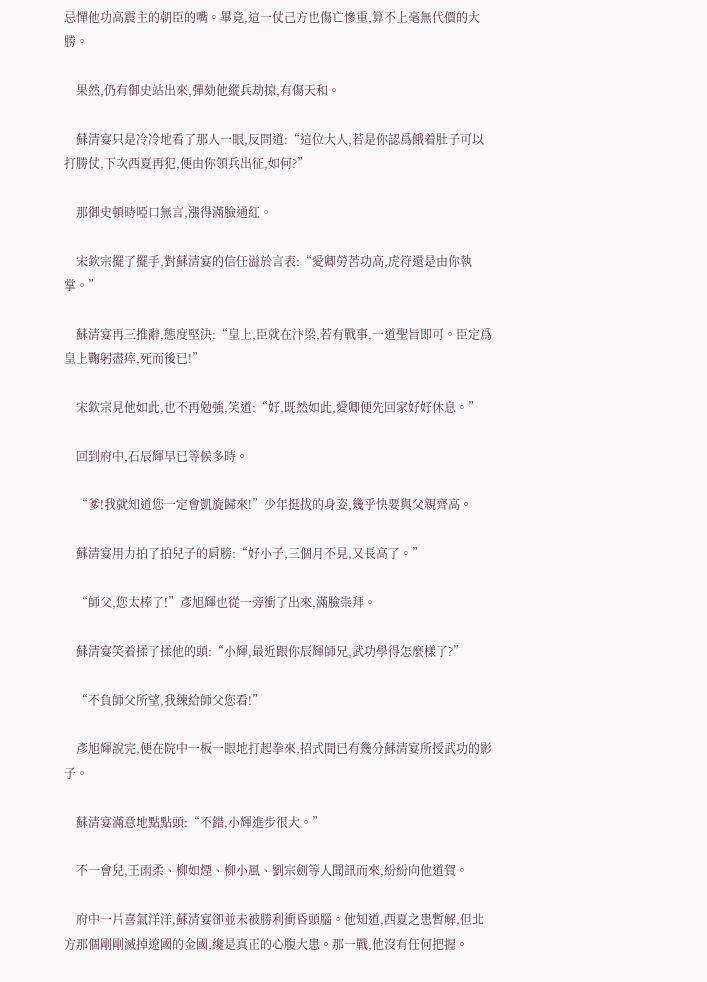忌憚他功高震主的朝臣的嘴。畢竟,這一仗己方也傷亡慘重,算不上毫無代價的大勝。

    果然,仍有御史站出來,彈劾他縱兵劫掠,有傷天和。

    蘇清宴只是冷冷地看了那人一眼,反問道:“這位大人,若是你認爲餓着肚子可以打勝仗,下次西夏再犯,便由你領兵出征,如何?”

    那御史頓時啞口無言,漲得滿臉通紅。

    宋欽宗擺了擺手,對蘇清宴的信任溢於言表:“愛卿勞苦功高,虎符還是由你執掌。”

    蘇清宴再三推辭,態度堅決:“皇上,臣就在汴梁,若有戰事,一道聖旨即可。臣定爲皇上鞠躬盡瘁,死而後已!”

    宋欽宗見他如此,也不再勉強,笑道:“好,既然如此,愛卿便先回家好好休息。”

    回到府中,石辰輝早已等候多時。

    “爹!我就知道您一定會凱旋歸來!”少年挺拔的身姿,幾乎快要與父親齊高。

    蘇清宴用力拍了拍兒子的肩膀:“好小子,三個月不見,又長高了。”

    “師父,您太棒了!”彥旭輝也從一旁衝了出來,滿臉崇拜。

    蘇清宴笑着揉了揉他的頭:“小輝,最近跟你辰輝師兄,武功學得怎麼樣了?”

    “不負師父所望,我練給師父您看!”

    彥旭輝說完,便在院中一板一眼地打起拳來,招式間已有幾分蘇清宴所授武功的影子。

    蘇清宴滿意地點點頭:“不錯,小輝進步很大。”

    不一會兒,王雨柔、柳如煙、柳小風、劉宗劍等人聞訊而來,紛紛向他道賀。

    府中一片喜氣洋洋,蘇清宴卻並未被勝利衝昏頭腦。他知道,西夏之患暫解,但北方那個剛剛滅掉遼國的金國,纔是真正的心腹大患。那一戰,他沒有任何把握。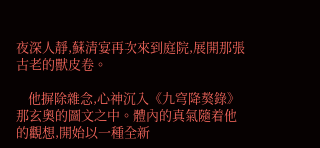夜深人靜,蘇清宴再次來到庭院,展開那張古老的獸皮卷。

    他摒除雜念,心神沉入《九穹降獒錄》那玄奧的圖文之中。體內的真氣隨着他的觀想,開始以一種全新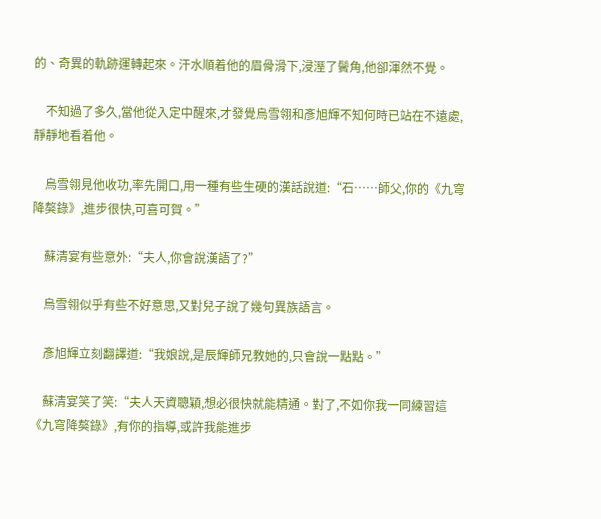的、奇異的軌跡運轉起來。汗水順着他的眉骨滑下,浸溼了鬢角,他卻渾然不覺。

    不知過了多久,當他從入定中醒來,才發覺烏雪翎和彥旭輝不知何時已站在不遠處,靜靜地看着他。

    烏雪翎見他收功,率先開口,用一種有些生硬的漢話說道:“石……師父,你的《九穹降獒錄》,進步很快,可喜可賀。”

    蘇清宴有些意外:“夫人,你會說漢語了?”

    烏雪翎似乎有些不好意思,又對兒子說了幾句異族語言。

    彥旭輝立刻翻譯道:“我娘說,是辰輝師兄教她的,只會說一點點。”

    蘇清宴笑了笑:“夫人天資聰穎,想必很快就能精通。對了,不如你我一同練習這《九穹降獒錄》,有你的指導,或許我能進步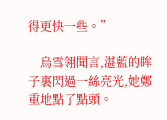得更快一些。”

    烏雪翎聞言,湛藍的眸子裏閃過一絲亮光,她鄭重地點了點頭。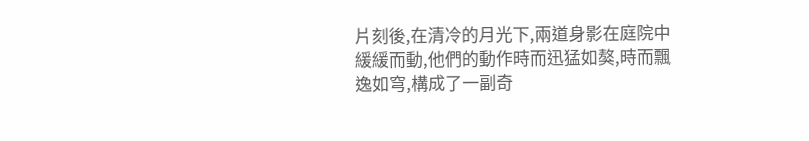片刻後,在清冷的月光下,兩道身影在庭院中緩緩而動,他們的動作時而迅猛如獒,時而飄逸如穹,構成了一副奇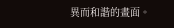異而和諧的畫面。